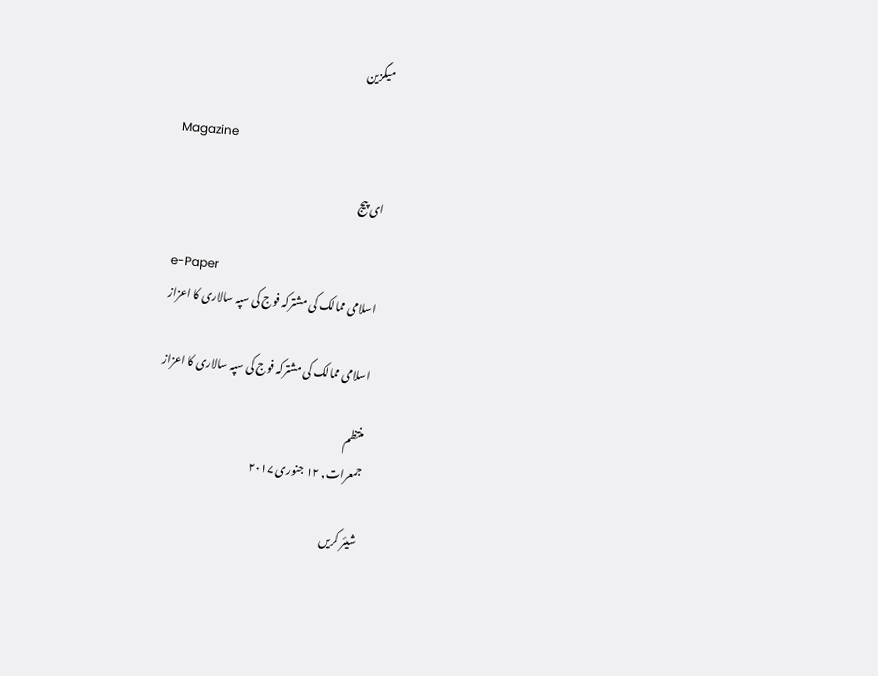میگزین

Magazine

ای پیج

e-Paper
اسلامی ممالک کی مشترکہ فوج کی سپہ سالاری کا اعزاز

اسلامی ممالک کی مشترکہ فوج کی سپہ سالاری کا اعزاز

منتظم
جمعرات, ۱۲ جنوری ۲۰۱۷

شیئر کریں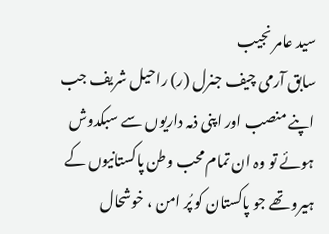سید عامر نجیب
سابق آرمی چیف جنرل (ر) راحیل شریف جب اپنے منصب اور اپنی ذمہ داریوں سے سبکدوش ہوئے تو وہ ان تمام محب وطن پاکستانیوں کے ہیرو تھے جو پاکستان کو پُر امن ، خوشحال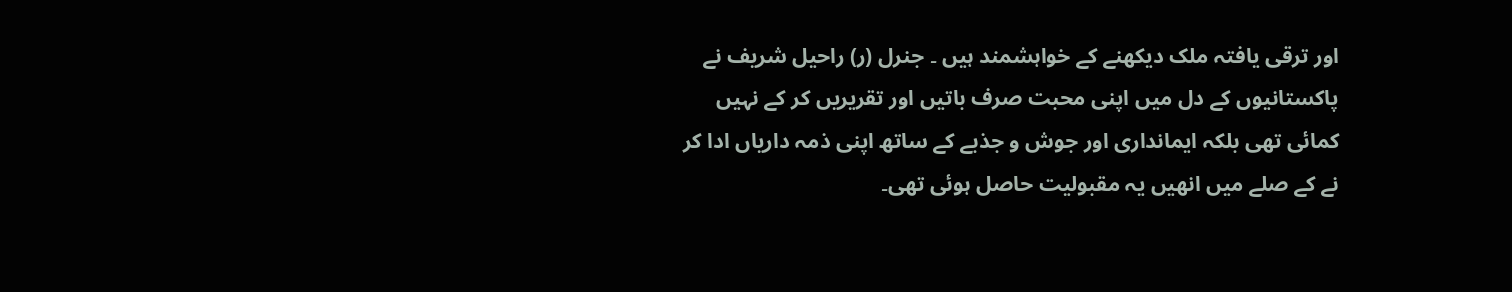اور ترقی یافتہ ملک دیکھنے کے خواہشمند ہیں ۔ جنرل (ر) راحیل شریف نے پاکستانیوں کے دل میں اپنی محبت صرف باتیں اور تقریریں کر کے نہیں کمائی تھی بلکہ ایمانداری اور جوش و جذبے کے ساتھ اپنی ذمہ داریاں ادا کر نے کے صلے میں انھیں یہ مقبولیت حاصل ہوئی تھی۔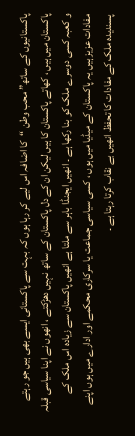پاکستانیوں کے ساتھ” محب وطن “کا اضافہ اس لیے کر رہا ہوں کہ بہت سے پاکستانی ایسے بھی ہیں جو رہتے پاکستان میں ہیں ، کھاتے پاکستان کا ہیں لیکن ان کے دل پاکستان کے ساتھ نہیں دھڑکتے ، انھوں نے اپنا سیاسی قبلہ و کعبہ کسی دوسرے ملک کو بنا رکھا ہے ۔ انھیں ایجنڈا باہر سے ملتا ہے انھیں پاکستان سے زیادہ اس ملک کے مفادات عزیز ہیں یہ پاکستان کے میڈیا میں ہوں ، کسی سیاسی جماعت یا سرکاری محکمے اور ادارے میں ہوں اپنے پسندیدہ ملک کے مفادات کا تحفظ انھیں بے نقاب کرتا رہتا ہے ۔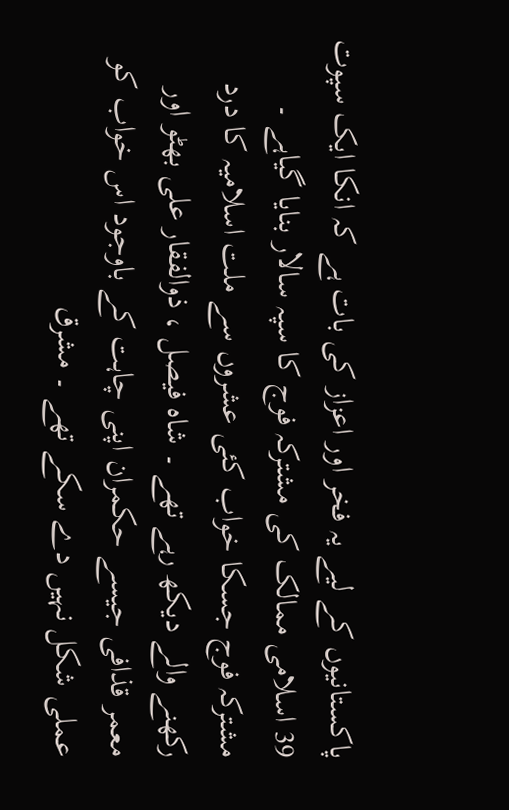پاکستانیوں کے لیے یہ فخر اور اعزاز کی بات ہے کہ انکا ایک سپوت 39 اسلامی ممالک کی مشترکہ فوج کا سپہ سالار بنایا گیاہے ۔ مشترکہ فوج جسکا خواب کئی عشروں سے ملت اسلامیہ کا درد رکھنے والے دیکھ رہے تھے ۔ شاہ فیصل ، ذوالفقار علی بھٹو اور معمر قذافی جیسے حکمران اپنی چاہت کے باوجود اس خواب کو عملی شکل نہیں دے سکے تھے ۔ مشرق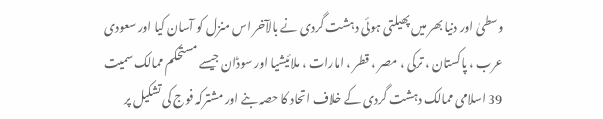وسطیٰ اور دنیا بھر میں پھیلتی ہوئی دہشت گردی نے بالآخر اس منزل کو آسان کیا اور سعودی عرب ، پاکستان ، ترکی ، مصر ، قطر ، امارات ، ملائیشیا اور سوڈان جیسے مستحکم ممالک سمیت 39 اسلامی ممالک دہشت گردی کے خلاف اتحاد کا حصہ بنے اور مشترکہ فوج کی تشکیل پر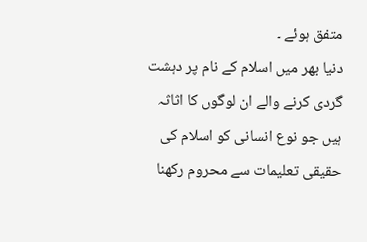متفق ہوئے ۔
دنیا بھر میں اسلام کے نام پر دہشت گردی کرنے والے ان لوگوں کا اثاثہ ہیں جو نوع انسانی کو اسلام کی حقیقی تعلیمات سے محروم رکھنا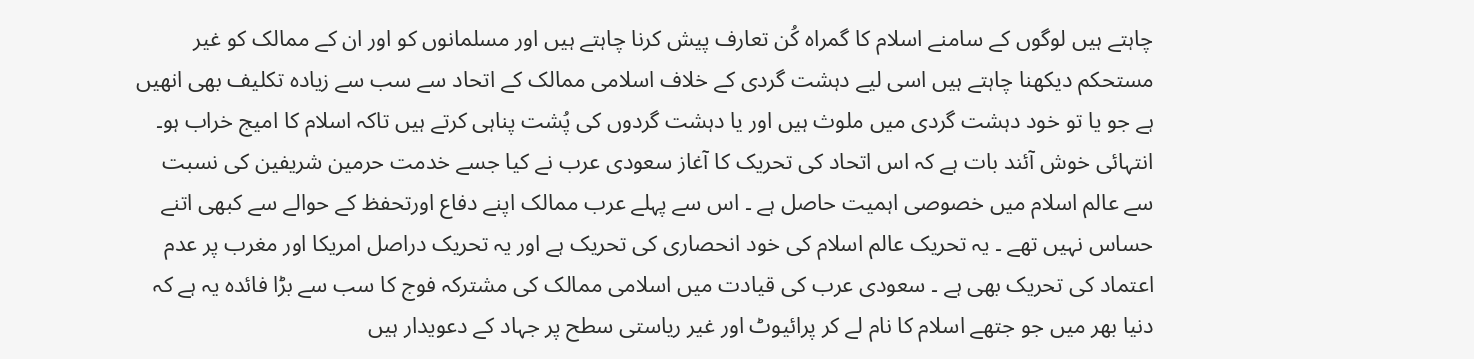چاہتے ہیں لوگوں کے سامنے اسلام کا گمراہ کُن تعارف پیش کرنا چاہتے ہیں اور مسلمانوں کو اور ان کے ممالک کو غیر مستحکم دیکھنا چاہتے ہیں اسی لیے دہشت گردی کے خلاف اسلامی ممالک کے اتحاد سے سب سے زیادہ تکلیف بھی انھیں ہے جو یا تو خود دہشت گردی میں ملوث ہیں اور یا دہشت گردوں کی پُشت پناہی کرتے ہیں تاکہ اسلام کا امیج خراب ہو۔
انتہائی خوش آئند بات ہے کہ اس اتحاد کی تحریک کا آغاز سعودی عرب نے کیا جسے خدمت حرمین شریفین کی نسبت سے عالم اسلام میں خصوصی اہمیت حاصل ہے ۔ اس سے پہلے عرب ممالک اپنے دفاع اورتحفظ کے حوالے سے کبھی اتنے حساس نہیں تھے ۔ یہ تحریک عالم اسلام کی خود انحصاری کی تحریک ہے اور یہ تحریک دراصل امریکا اور مغرب پر عدم اعتماد کی تحریک بھی ہے ۔ سعودی عرب کی قیادت میں اسلامی ممالک کی مشترکہ فوج کا سب سے بڑا فائدہ یہ ہے کہ دنیا بھر میں جو جتھے اسلام کا نام لے کر پرائیوٹ اور غیر ریاستی سطح پر جہاد کے دعویدار ہیں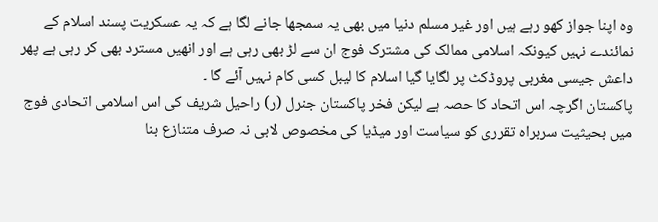وہ اپنا جواز کھو رہے ہیں اور غیر مسلم دنیا میں بھی یہ سمجھا جانے لگا ہے کہ یہ عسکریت پسند اسلام کے نمائندے نہیں کیونکہ اسلامی ممالک کی مشترک فوج ان سے لڑ بھی رہی ہے اور انھیں مسترد بھی کر رہی ہے پھر داعش جیسی مغربی پروڈکٹ پر لگایا گیا اسلام کا لیبل کسی کام نہیں آئے گا ۔
پاکستان اگرچہ اس اتحاد کا حصہ ہے لیکن فخر پاکستان جنرل (ر) راحیل شریف کی اس اسلامی اتحادی فوج میں بحیثیت سربراہ تقرری کو سیاست اور میڈیا کی مخصوص لابی نہ صرف متنازع بنا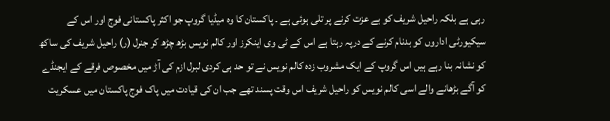رہی ہے بلکہ راحیل شریف کو بے عزت کرنے پر تلی ہوئی ہے ۔ پاکستان کا وہ میڈیا گروپ جو اکثر پاکستانی فوج اور اس کے سیکیورٹی اداروں کو بدنام کرنے کے درپہ رہتا ہے اس کے ٹی وی اینکرز اور کالم نویس بڑھ چڑھ کر جنرل (ر) راحیل شریف کی ساکھ کو نشانہ بنا رہے ہیں اس گروپ کے ایک مشروب زدہ کالم نویس نے تو حد ہی کردی لبرل ازم کی آڑ میں مخصوص فرقے کے ایجنڈے کو آگے بڑھانے والے اسی کالم نویس کو راحیل شریف اس وقت پسند تھے جب ان کی قیادت میں پاک فوج پاکستان میں عسکریت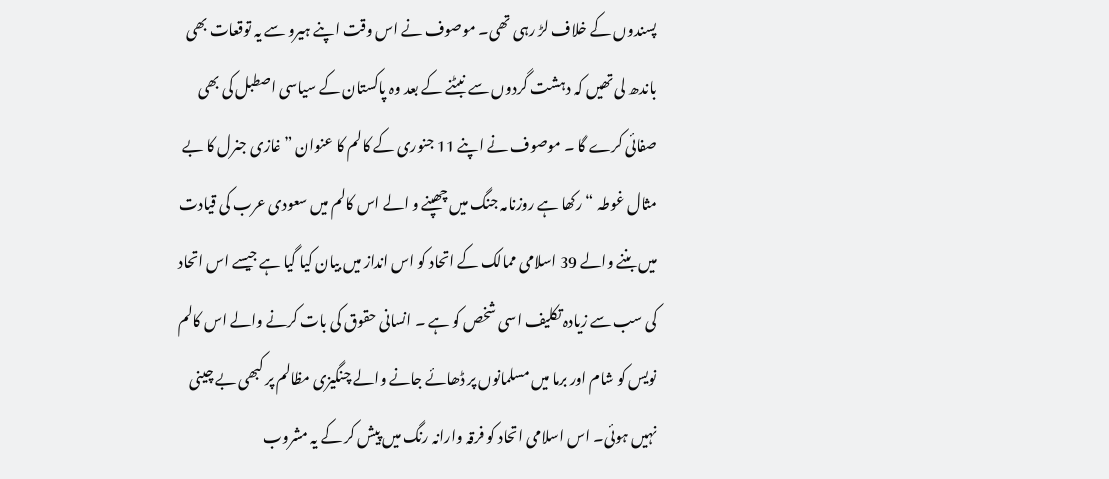پسندوں کے خلاف لڑ رہی تھی۔ موصوف نے اس وقت اپنے ہیرو سے یہ توقعات بھی باندھ لی تھیں کہ دہشت گردوں سے نبٹنے کے بعد وہ پاکستان کے سیاسی اصطبل کی بھی صفائی کرے گا ۔ موصوف نے اپنے 11 جنوری کے کالم کا عنوان ” غازی جنرل کا بے مثال غوطہ “ رکھا ہے روزنامہ جنگ میں چھپنے و الے اس کالم میں سعودی عرب کی قیادت میں بننے والے 39 اسلامی ممالک کے اتحاد کو اس انداز میں بیان کیا گیا ہے جیسے اس اتحاد کی سب سے زیادہ تکلیف اسی شخص کو ہے ۔ انسانی حقوق کی بات کرنے والے اس کالم نویس کو شام اور برما میں مسلمانوں پر ڈھائے جانے والے چنگیزی مظالم پر کبھی بے چینی نہیں ہوئی۔ اس اسلامی اتحاد کو فرقہ وارانہ رنگ میں پیش کر کے یہ مشروب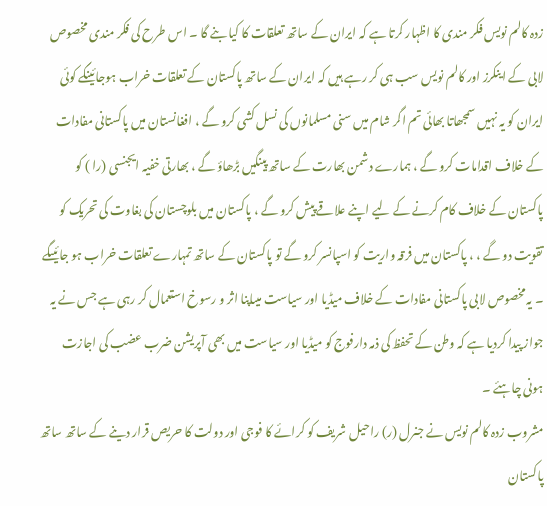زدہ کالم نویس فکر مندی کا اظہار کرتا ہے کہ ایران کے ساتھ تعلقات کا کیا بنے گا ۔ اس طرح کی فکر مندی مخصوص لابی کے اینکرز اور کالم نویس سب ہی کر رہے ہیں کہ ایران کے ساتھ پاکستان کے تعلقات خراب ہوجائینگے کوئی ایران کو یہ نہیں سمجھاتا بھائی تم اگر شام میں سنی مسلمانوں کی نسل کشی کرو گے ، افغانستان میں پاکستانی مفادات کے خلاف اقدامات کرو گے ، ہمارے دشمن بھارت کے ساتھ پینگیں بڑھاؤ گے ، بھارتی خفیہ ایجنسی (را ) کو پاکستان کے خلاف کام کرنے کے لیے اپنے علاقے پیش کرو گے ، پاکستان میں بلوچستان کی بغاوت کی تحریک کو تقویت دو گے ، ، پاکستان میں فرقہ واریت کو اسپانسر کرو گے تو پاکستان کے ساتھ تمہارے تعلقات خراب ہو جائیںگے ۔ یہ مخصوص لابی پاکستانی مفادات کے خلاف میڈیا اور سیاست میںاپنا اثر و رسوخ استعمال کر رہی ہے جس نے یہ جواز پیدا کردیا ہے کہ وطن کے تحفظ کی ذمہ دارفوج کو میڈیا اور سیاست میں بھی آپریشن ضرب عضب کی اجازت ہونی چاہئے ۔
مشروب زدہ کالم نویس نے جنرل (ر) راحیل شریف کو کرائے کا فوجی اور دولت کا حریص قرار دینے کے ساتھ ساتھ پاکستان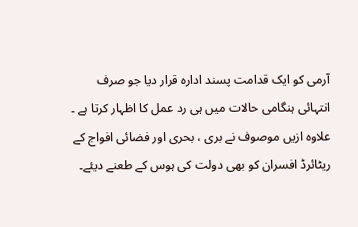آرمی کو ایک قدامت پسند ادارہ قرار دیا جو صرف انتہائی ہنگامی حالات میں ہی رد عمل کا اظہار کرتا ہے ۔ علاوہ ازیں موصوف نے بری ، بحری اور فضائی افواج کے ریٹائرڈ افسران کو بھی دولت کی ہوس کے طعنے دیئے۔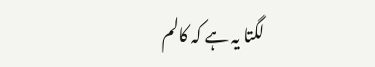لگتا یہ ہے کہ کالم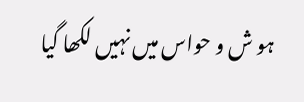ہو ش و حواس میں نہیں لکھا گیا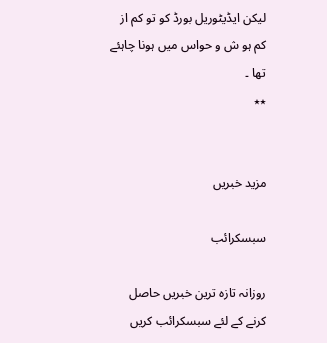لیکن ایڈیٹوریل بورڈ کو تو کم از کم ہو ش و حواس میں ہونا چاہئے تھا ۔
٭٭


مزید خبریں

سبسکرائب

روزانہ تازہ ترین خبریں حاصل کرنے کے لئے سبسکرائب کریں